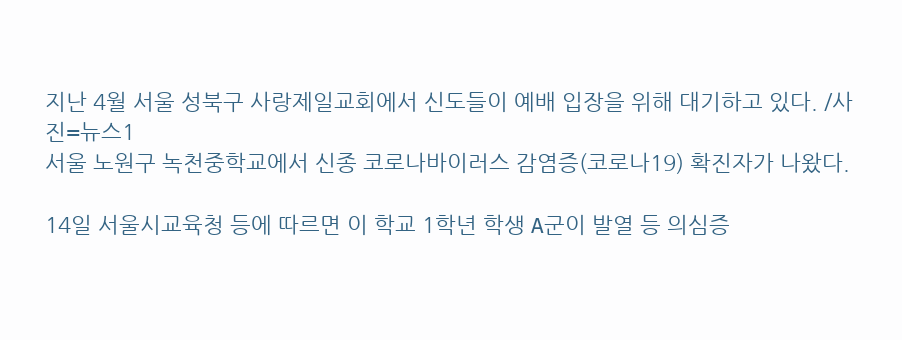지난 4월 서울 성북구 사랑제일교회에서 신도들이 예배 입장을 위해 대기하고 있다. /사진=뉴스1
서울 노원구 녹천중학교에서 신종 코로나바이러스 감염증(코로나19) 확진자가 나왔다.

14일 서울시교육청 등에 따르면 이 학교 1학년 학생 A군이 발열 등 의심증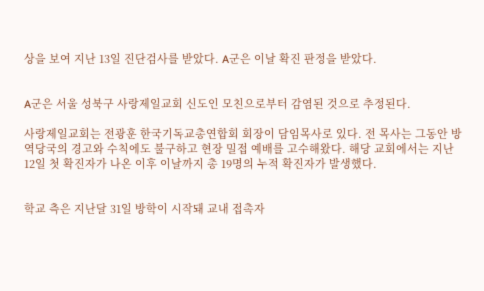상을 보여 지난 13일 진단검사를 받았다. A군은 이날 확진 판정을 받았다.


A군은 서울 성북구 사랑제일교회 신도인 모친으로부터 감염된 것으로 추정된다.

사랑제일교회는 전광훈 한국기독교총연합회 회장이 담임목사로 있다. 전 목사는 그동안 방역당국의 경고와 수칙에도 불구하고 현장 밀접 예배를 고수해왔다. 해당 교회에서는 지난 12일 첫 확진자가 나온 이후 이날까지 총 19명의 누적 확진자가 발생했다.


학교 측은 지난달 31일 방학이 시작돼 교내 접촉자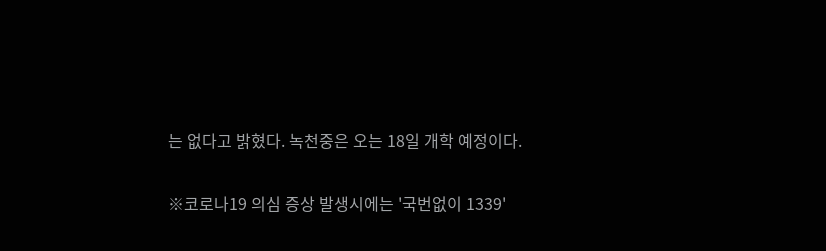는 없다고 밝혔다. 녹천중은 오는 18일 개학 예정이다.

※코로나19 의심 증상 발생시에는 '국번없이 1339'